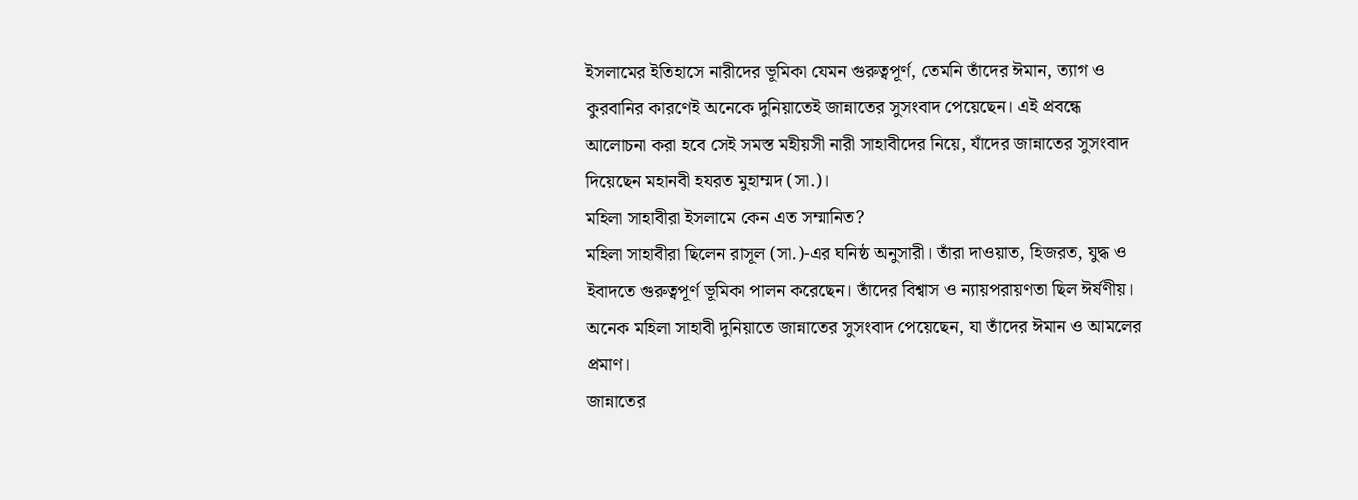ইসলামের ইতিহাসে নারীদের ভূমিকা যেমন গুরুত্বপূর্ণ, তেমনি তাঁদের ঈমান, ত্যাগ ও কুরবানির কারণেই অনেকে দুনিয়াতেই জান্নাতের সুসংবাদ পেয়েছেন। এই প্রবন্ধে আলোচনা করা হবে সেই সমস্ত মহীয়সী নারী সাহাবীদের নিয়ে, যাঁদের জান্নাতের সুসংবাদ দিয়েছেন মহানবী হযরত মুহাম্মদ (সা.)।
মহিলা সাহাবীরা ইসলামে কেন এত সম্মানিত?
মহিলা সাহাবীরা ছিলেন রাসূল (সা.)-এর ঘনিষ্ঠ অনুসারী। তাঁরা দাওয়াত, হিজরত, যুদ্ধ ও ইবাদতে গুরুত্বপূর্ণ ভূমিকা পালন করেছেন। তাঁদের বিশ্বাস ও ন্যায়পরায়ণতা ছিল ঈর্ষণীয়। অনেক মহিলা সাহাবী দুনিয়াতে জান্নাতের সুসংবাদ পেয়েছেন, যা তাঁদের ঈমান ও আমলের প্রমাণ।
জান্নাতের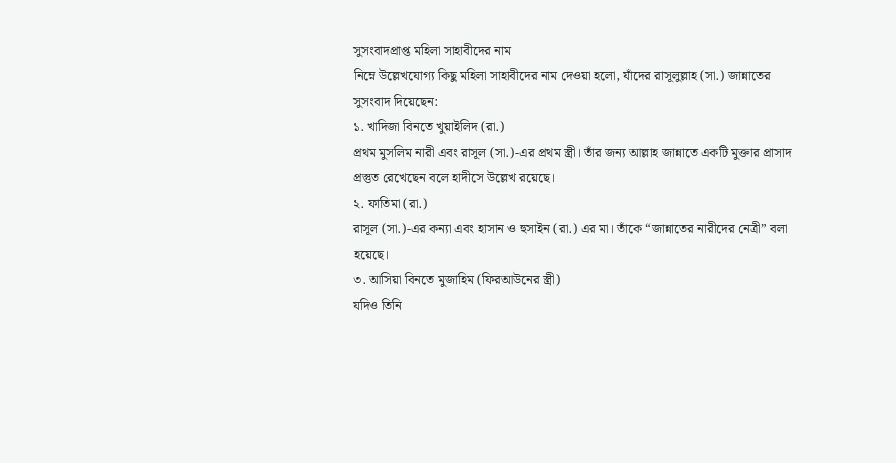সুসংবাদপ্রাপ্ত মহিলা সাহাবীদের নাম
নিম্নে উল্লেখযোগ্য কিছু মহিলা সাহাবীদের নাম দেওয়া হলো, যাঁদের রাসূলুল্লাহ (সা.) জান্নাতের সুসংবাদ দিয়েছেন:
১. খাদিজা বিনতে খুয়াইলিদ (রা.)
প্রথম মুসলিম নারী এবং রাসূল (সা.)-এর প্রথম স্ত্রী। তাঁর জন্য আল্লাহ জান্নাতে একটি মুক্তার প্রাসাদ প্রস্তুত রেখেছেন বলে হাদীসে উল্লেখ রয়েছে।
২. ফাতিমা (রা.)
রাসূল (সা.)-এর কন্যা এবং হাসান ও হুসাইন (রা.) এর মা। তাঁকে “জান্নাতের নারীদের নেত্রী” বলা হয়েছে।
৩. আসিয়া বিনতে মুজাহিম (ফিরআউনের স্ত্রী)
যদিও তিনি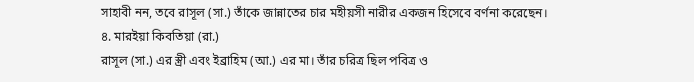সাহাবী নন, তবে রাসূল (সা.) তাঁকে জান্নাতের চার মহীয়সী নারীর একজন হিসেবে বর্ণনা করেছেন।
৪. মারইয়া কিবতিয়া (রা.)
রাসূল (সা.) এর স্ত্রী এবং ইব্রাহিম (আ.) এর মা। তাঁর চরিত্র ছিল পবিত্র ও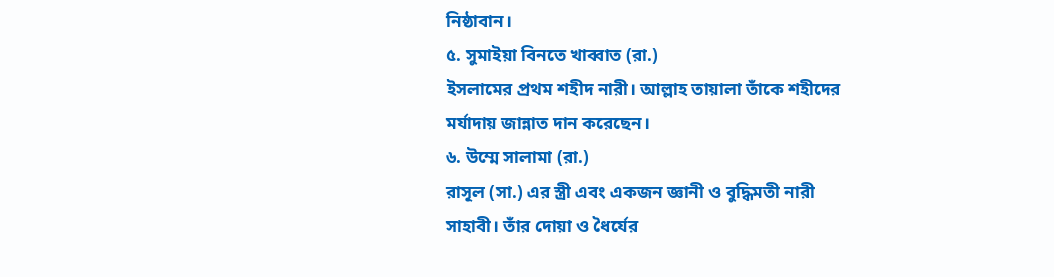নিষ্ঠাবান।
৫. সুমাইয়া বিনতে খাব্বাত (রা.)
ইসলামের প্রথম শহীদ নারী। আল্লাহ তায়ালা তাঁকে শহীদের মর্যাদায় জান্নাত দান করেছেন।
৬. উম্মে সালামা (রা.)
রাসূল (সা.) এর স্ত্রী এবং একজন জ্ঞানী ও বুদ্ধিমতী নারী সাহাবী। তাঁর দোয়া ও ধৈর্যের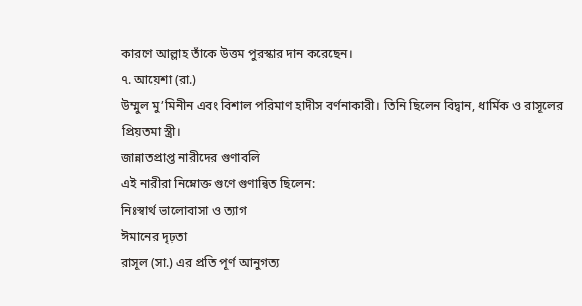কারণে আল্লাহ তাঁকে উত্তম পুরস্কার দান করেছেন।
৭. আয়েশা (রা.)
উম্মুল মু’মিনীন এবং বিশাল পরিমাণ হাদীস বর্ণনাকারী। তিনি ছিলেন বিদ্বান, ধার্মিক ও রাসূলের প্রিয়তমা স্ত্রী।
জান্নাতপ্রাপ্ত নারীদের গুণাবলি
এই নারীরা নিম্নোক্ত গুণে গুণান্বিত ছিলেন:
নিঃস্বার্থ ভালোবাসা ও ত্যাগ
ঈমানের দৃঢ়তা
রাসূল (সা.) এর প্রতি পূর্ণ আনুগত্য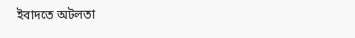ইবাদতে অটলতা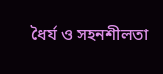ধৈর্য ও সহনশীলতা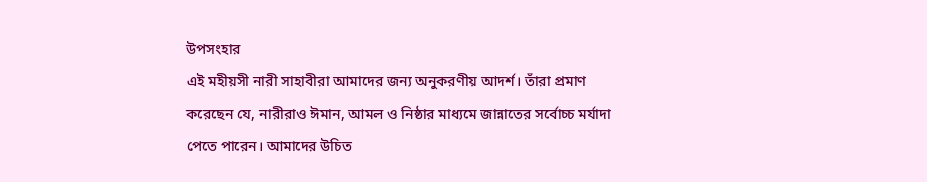উপসংহার
এই মহীয়সী নারী সাহাবীরা আমাদের জন্য অনুকরণীয় আদর্শ। তাঁরা প্রমাণ করেছেন যে, নারীরাও ঈমান, আমল ও নিষ্ঠার মাধ্যমে জান্নাতের সর্বোচ্চ মর্যাদা পেতে পারেন। আমাদের উচিত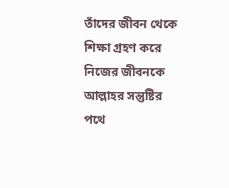তাঁদের জীবন থেকে শিক্ষা গ্রহণ করে নিজের জীবনকে আল্লাহর সন্তুষ্টির পথে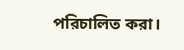পরিচালিত করা।